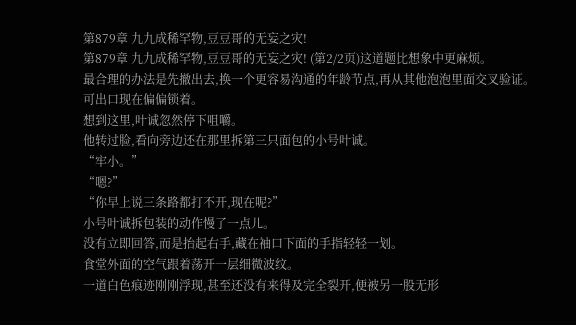第879章 九九成稀罕物,豆豆哥的无妄之灾!
第879章 九九成稀罕物,豆豆哥的无妄之灾! (第2/2页)这道题比想象中更麻烦。
最合理的办法是先撤出去,换一个更容易沟通的年龄节点,再从其他泡泡里面交叉验证。
可出口现在偏偏锁着。
想到这里,叶诚忽然停下咀嚼。
他转过脸,看向旁边还在那里拆第三只面包的小号叶诚。
“牢小。”
“嗯?”
“你早上说三条路都打不开,现在呢?”
小号叶诚拆包装的动作慢了一点儿。
没有立即回答,而是抬起右手,藏在袖口下面的手指轻轻一划。
食堂外面的空气跟着荡开一层细微波纹。
一道白色痕迹刚刚浮现,甚至还没有来得及完全裂开,便被另一股无形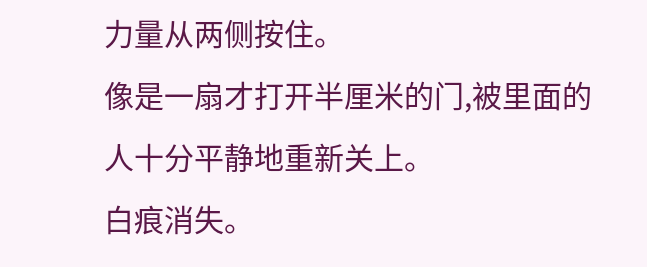力量从两侧按住。
像是一扇才打开半厘米的门,被里面的人十分平静地重新关上。
白痕消失。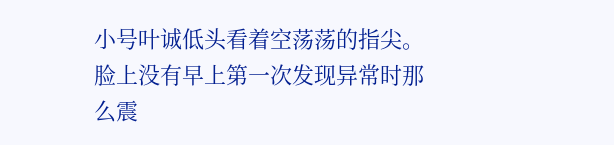小号叶诚低头看着空荡荡的指尖。
脸上没有早上第一次发现异常时那么震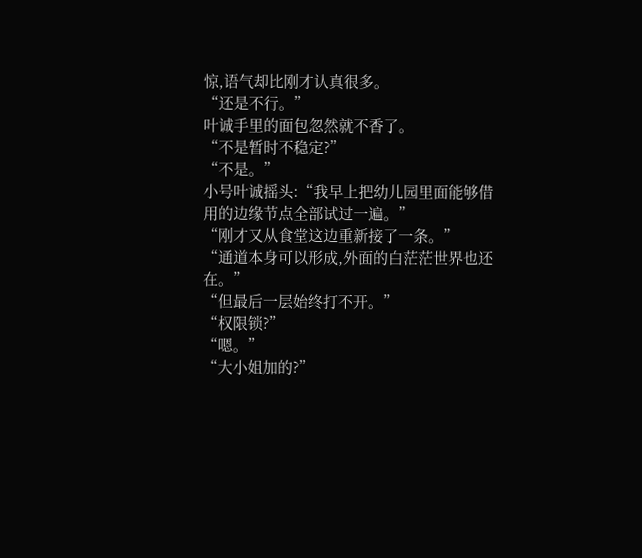惊,语气却比刚才认真很多。
“还是不行。”
叶诚手里的面包忽然就不香了。
“不是暂时不稳定?”
“不是。”
小号叶诚摇头:“我早上把幼儿园里面能够借用的边缘节点全部试过一遍。”
“刚才又从食堂这边重新接了一条。”
“通道本身可以形成,外面的白茫茫世界也还在。”
“但最后一层始终打不开。”
“权限锁?”
“嗯。”
“大小姐加的?”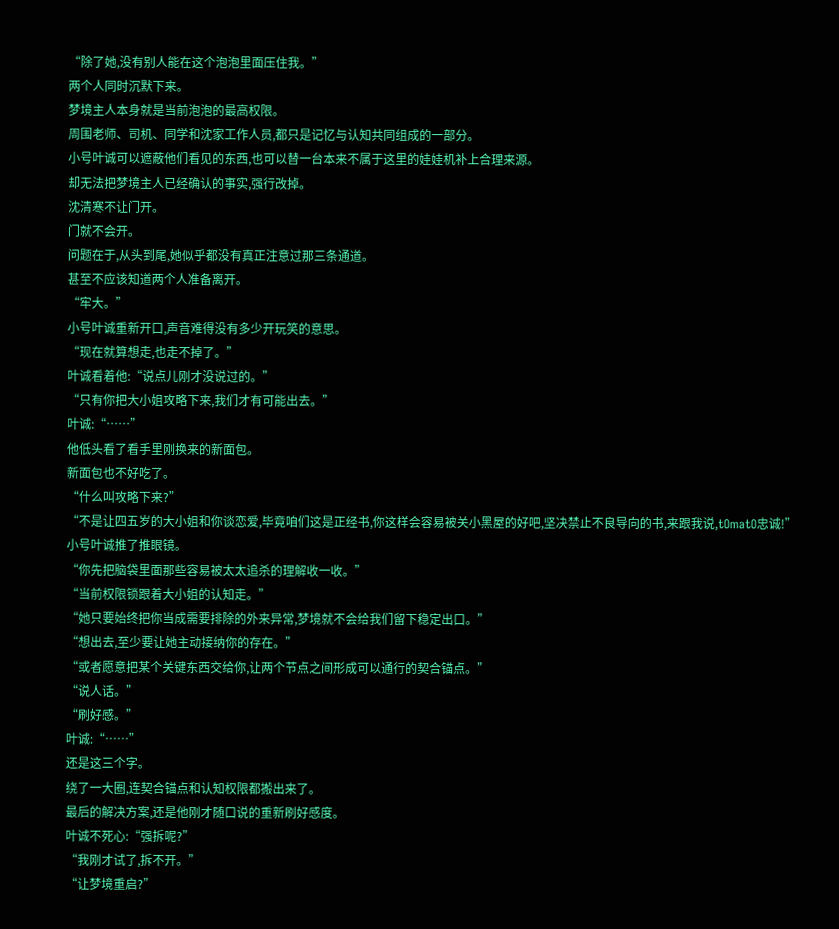“除了她,没有别人能在这个泡泡里面压住我。”
两个人同时沉默下来。
梦境主人本身就是当前泡泡的最高权限。
周围老师、司机、同学和沈家工作人员,都只是记忆与认知共同组成的一部分。
小号叶诚可以遮蔽他们看见的东西,也可以替一台本来不属于这里的娃娃机补上合理来源。
却无法把梦境主人已经确认的事实,强行改掉。
沈清寒不让门开。
门就不会开。
问题在于,从头到尾,她似乎都没有真正注意过那三条通道。
甚至不应该知道两个人准备离开。
“牢大。”
小号叶诚重新开口,声音难得没有多少开玩笑的意思。
“现在就算想走,也走不掉了。”
叶诚看着他:“说点儿刚才没说过的。”
“只有你把大小姐攻略下来,我们才有可能出去。”
叶诚:“……”
他低头看了看手里刚换来的新面包。
新面包也不好吃了。
“什么叫攻略下来?”
“不是让四五岁的大小姐和你谈恋爱,毕竟咱们这是正经书,你这样会容易被关小黑屋的好吧,坚决禁止不良导向的书,来跟我说,tOmatO忠诚!”
小号叶诚推了推眼镜。
“你先把脑袋里面那些容易被太太追杀的理解收一收。”
“当前权限锁跟着大小姐的认知走。”
“她只要始终把你当成需要排除的外来异常,梦境就不会给我们留下稳定出口。”
“想出去,至少要让她主动接纳你的存在。”
“或者愿意把某个关键东西交给你,让两个节点之间形成可以通行的契合锚点。”
“说人话。”
“刷好感。”
叶诚:“……”
还是这三个字。
绕了一大圈,连契合锚点和认知权限都搬出来了。
最后的解决方案,还是他刚才随口说的重新刷好感度。
叶诚不死心:“强拆呢?”
“我刚才试了,拆不开。”
“让梦境重启?”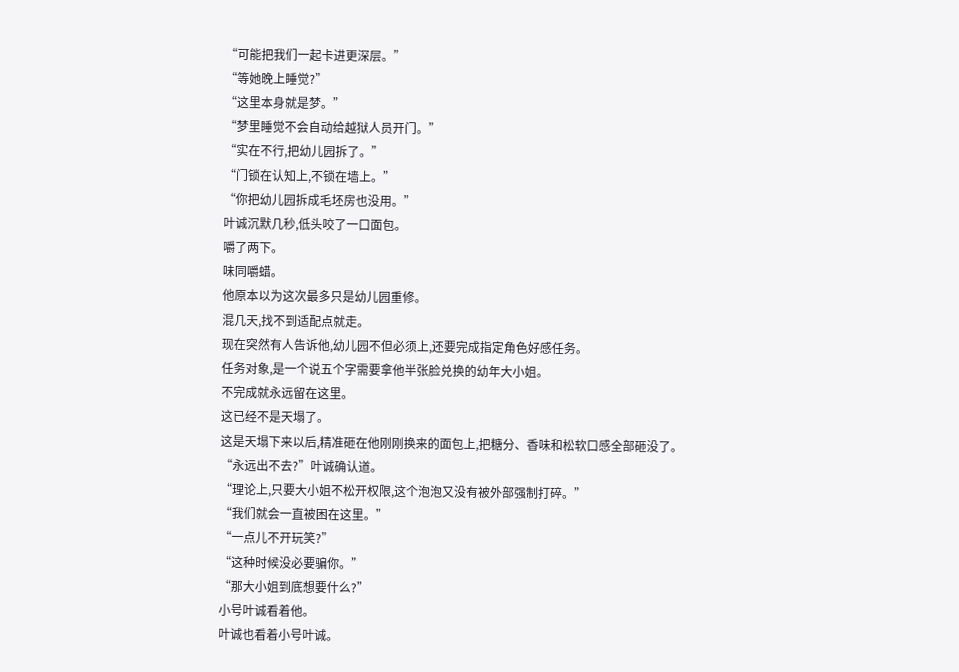“可能把我们一起卡进更深层。”
“等她晚上睡觉?”
“这里本身就是梦。”
“梦里睡觉不会自动给越狱人员开门。”
“实在不行,把幼儿园拆了。”
“门锁在认知上,不锁在墙上。”
“你把幼儿园拆成毛坯房也没用。”
叶诚沉默几秒,低头咬了一口面包。
嚼了两下。
味同嚼蜡。
他原本以为这次最多只是幼儿园重修。
混几天,找不到适配点就走。
现在突然有人告诉他,幼儿园不但必须上,还要完成指定角色好感任务。
任务对象,是一个说五个字需要拿他半张脸兑换的幼年大小姐。
不完成就永远留在这里。
这已经不是天塌了。
这是天塌下来以后,精准砸在他刚刚换来的面包上,把糖分、香味和松软口感全部砸没了。
“永远出不去?”叶诚确认道。
“理论上,只要大小姐不松开权限,这个泡泡又没有被外部强制打碎。”
“我们就会一直被困在这里。”
“一点儿不开玩笑?”
“这种时候没必要骗你。”
“那大小姐到底想要什么?”
小号叶诚看着他。
叶诚也看着小号叶诚。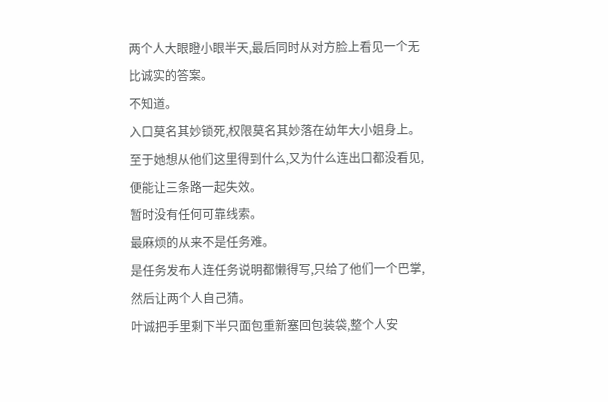两个人大眼瞪小眼半天,最后同时从对方脸上看见一个无比诚实的答案。
不知道。
入口莫名其妙锁死,权限莫名其妙落在幼年大小姐身上。
至于她想从他们这里得到什么,又为什么连出口都没看见,便能让三条路一起失效。
暂时没有任何可靠线索。
最麻烦的从来不是任务难。
是任务发布人连任务说明都懒得写,只给了他们一个巴掌,然后让两个人自己猜。
叶诚把手里剩下半只面包重新塞回包装袋,整个人安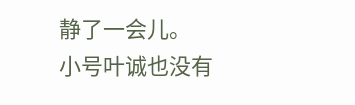静了一会儿。
小号叶诚也没有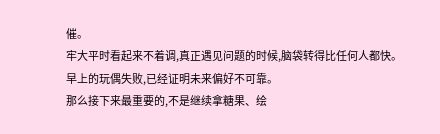催。
牢大平时看起来不着调,真正遇见问题的时候,脑袋转得比任何人都快。
早上的玩偶失败,已经证明未来偏好不可靠。
那么接下来最重要的,不是继续拿糖果、绘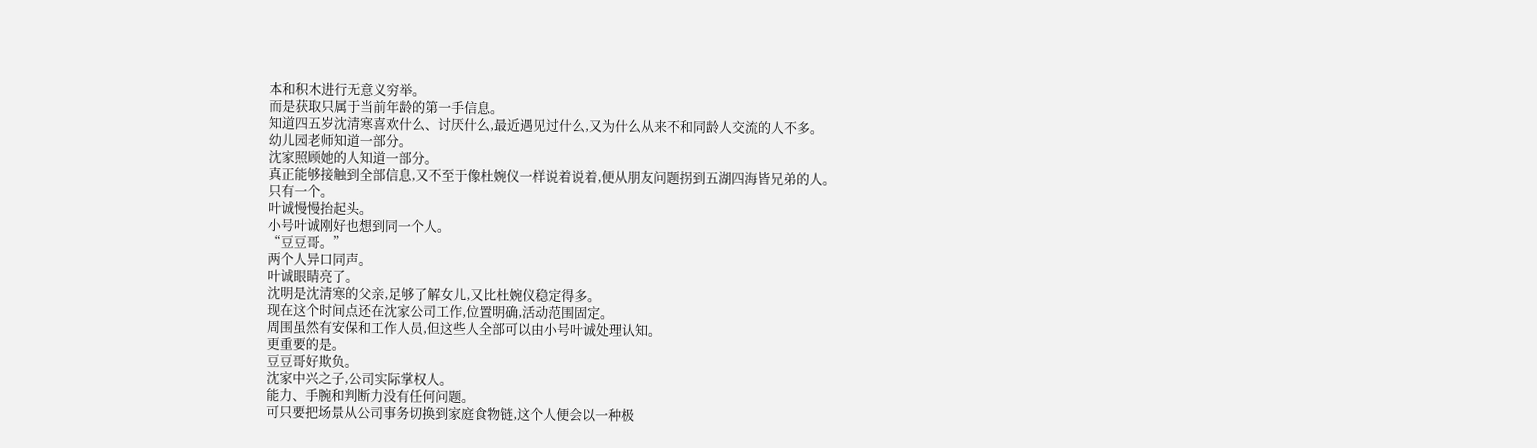本和积木进行无意义穷举。
而是获取只属于当前年龄的第一手信息。
知道四五岁沈清寒喜欢什么、讨厌什么,最近遇见过什么,又为什么从来不和同龄人交流的人不多。
幼儿园老师知道一部分。
沈家照顾她的人知道一部分。
真正能够接触到全部信息,又不至于像杜婉仪一样说着说着,便从朋友问题拐到五湖四海皆兄弟的人。
只有一个。
叶诚慢慢抬起头。
小号叶诚刚好也想到同一个人。
“豆豆哥。”
两个人异口同声。
叶诚眼睛亮了。
沈明是沈清寒的父亲,足够了解女儿,又比杜婉仪稳定得多。
现在这个时间点还在沈家公司工作,位置明确,活动范围固定。
周围虽然有安保和工作人员,但这些人全部可以由小号叶诚处理认知。
更重要的是。
豆豆哥好欺负。
沈家中兴之子,公司实际掌权人。
能力、手腕和判断力没有任何问题。
可只要把场景从公司事务切换到家庭食物链,这个人便会以一种极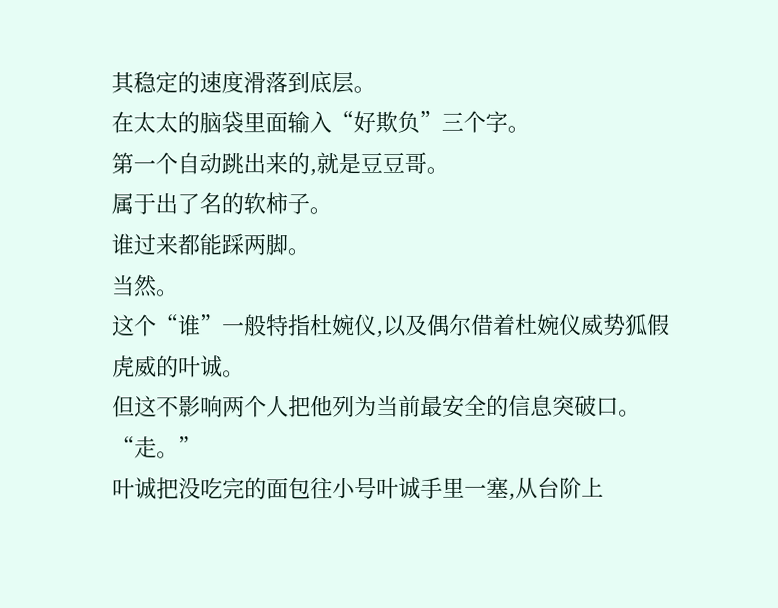其稳定的速度滑落到底层。
在太太的脑袋里面输入“好欺负”三个字。
第一个自动跳出来的,就是豆豆哥。
属于出了名的软柿子。
谁过来都能踩两脚。
当然。
这个“谁”一般特指杜婉仪,以及偶尔借着杜婉仪威势狐假虎威的叶诚。
但这不影响两个人把他列为当前最安全的信息突破口。
“走。”
叶诚把没吃完的面包往小号叶诚手里一塞,从台阶上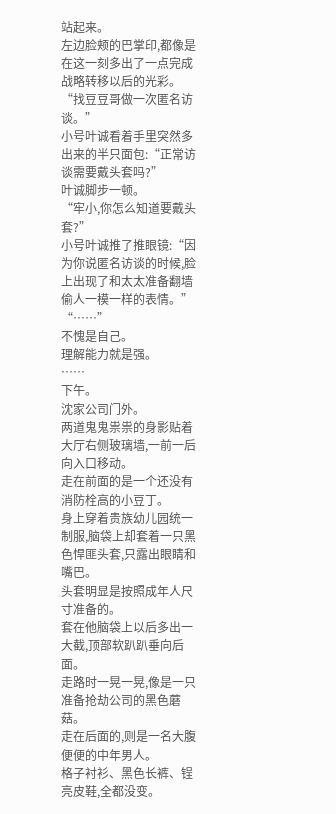站起来。
左边脸颊的巴掌印,都像是在这一刻多出了一点完成战略转移以后的光彩。
“找豆豆哥做一次匿名访谈。”
小号叶诚看着手里突然多出来的半只面包:“正常访谈需要戴头套吗?”
叶诚脚步一顿。
“牢小,你怎么知道要戴头套?”
小号叶诚推了推眼镜:“因为你说匿名访谈的时候,脸上出现了和太太准备翻墙偷人一模一样的表情。”
“……”
不愧是自己。
理解能力就是强。
……
下午。
沈家公司门外。
两道鬼鬼祟祟的身影贴着大厅右侧玻璃墙,一前一后向入口移动。
走在前面的是一个还没有消防栓高的小豆丁。
身上穿着贵族幼儿园统一制服,脑袋上却套着一只黑色悍匪头套,只露出眼睛和嘴巴。
头套明显是按照成年人尺寸准备的。
套在他脑袋上以后多出一大截,顶部软趴趴垂向后面。
走路时一晃一晃,像是一只准备抢劫公司的黑色蘑菇。
走在后面的,则是一名大腹便便的中年男人。
格子衬衫、黑色长裤、锃亮皮鞋,全都没变。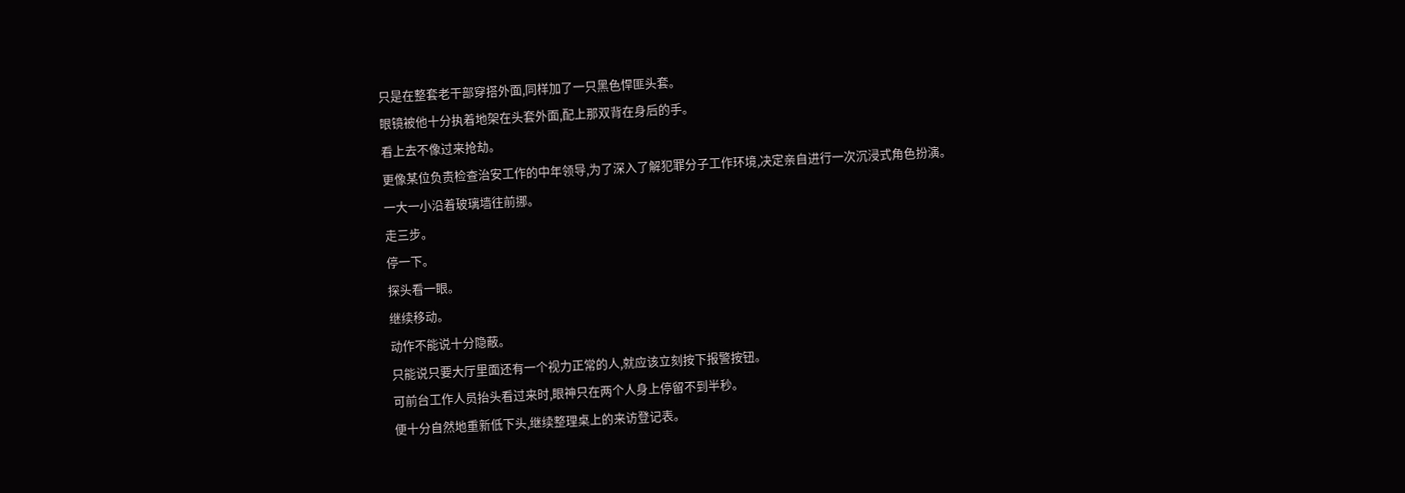只是在整套老干部穿搭外面,同样加了一只黑色悍匪头套。
眼镜被他十分执着地架在头套外面,配上那双背在身后的手。
看上去不像过来抢劫。
更像某位负责检查治安工作的中年领导,为了深入了解犯罪分子工作环境,决定亲自进行一次沉浸式角色扮演。
一大一小沿着玻璃墙往前挪。
走三步。
停一下。
探头看一眼。
继续移动。
动作不能说十分隐蔽。
只能说只要大厅里面还有一个视力正常的人,就应该立刻按下报警按钮。
可前台工作人员抬头看过来时,眼神只在两个人身上停留不到半秒。
便十分自然地重新低下头,继续整理桌上的来访登记表。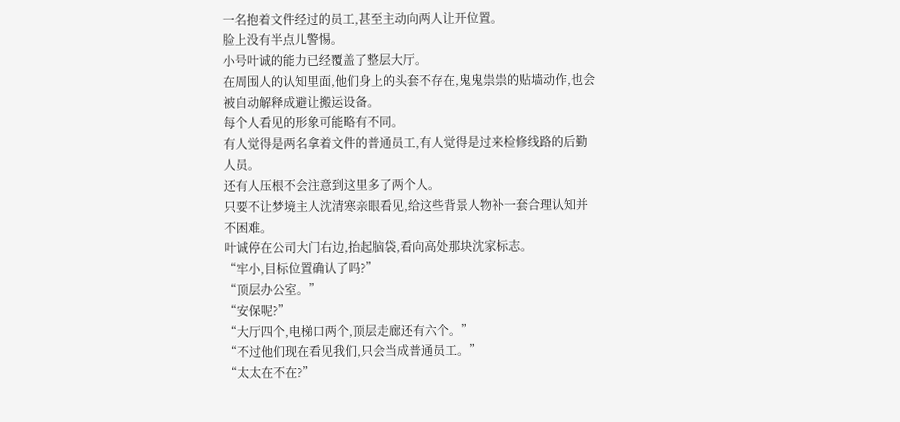一名抱着文件经过的员工,甚至主动向两人让开位置。
脸上没有半点儿警惕。
小号叶诚的能力已经覆盖了整层大厅。
在周围人的认知里面,他们身上的头套不存在,鬼鬼祟祟的贴墙动作,也会被自动解释成避让搬运设备。
每个人看见的形象可能略有不同。
有人觉得是两名拿着文件的普通员工,有人觉得是过来检修线路的后勤人员。
还有人压根不会注意到这里多了两个人。
只要不让梦境主人沈清寒亲眼看见,给这些背景人物补一套合理认知并不困难。
叶诚停在公司大门右边,抬起脑袋,看向高处那块沈家标志。
“牢小,目标位置确认了吗?”
“顶层办公室。”
“安保呢?”
“大厅四个,电梯口两个,顶层走廊还有六个。”
“不过他们现在看见我们,只会当成普通员工。”
“太太在不在?”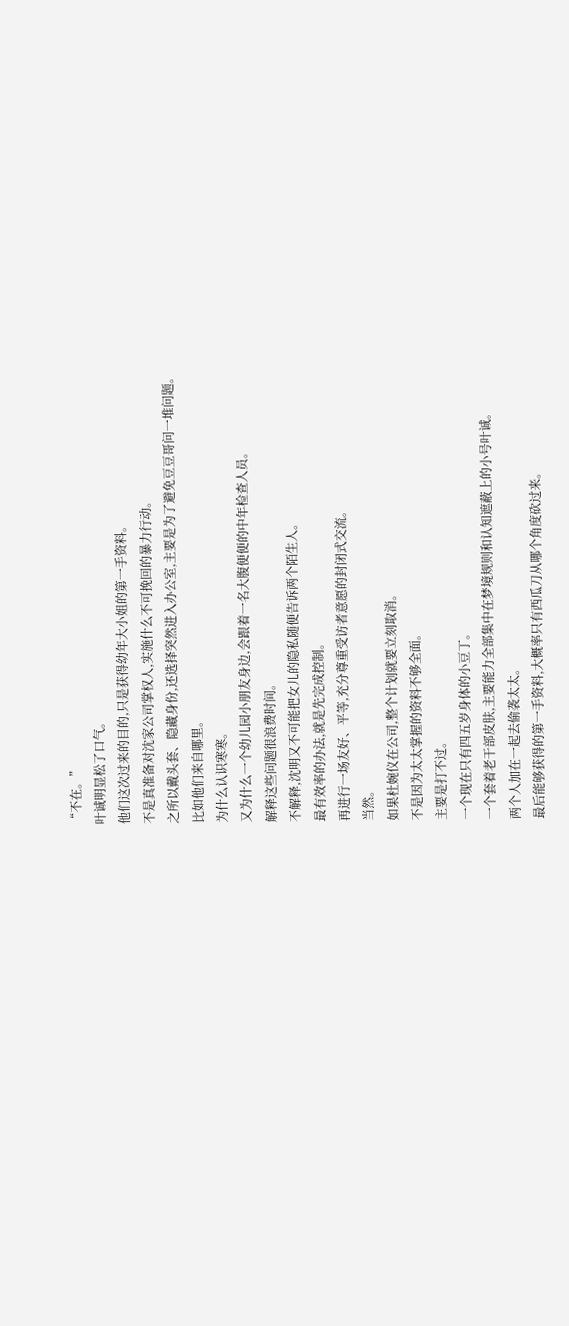“不在。”
叶诚明显松了口气。
他们这次过来的目的,只是获得幼年大小姐的第一手资料。
不是真准备对沈家公司掌权人,实施什么不可挽回的暴力行动。
之所以戴头套、隐藏身份,还选择突然进入办公室,主要是为了避免豆豆哥问一堆问题。
比如他们来自哪里。
为什么认识寒寒。
又为什么一个幼儿园小朋友身边,会跟着一名大腹便便的中年检查人员。
解释这些问题很浪费时间。
不解释,沈明又不可能把女儿的隐私随便告诉两个陌生人。
最有效率的办法,就是先完成控制。
再进行一场友好、平等,充分尊重受访者意愿的封闭式交流。
当然。
如果杜婉仪在公司,整个计划就要立刻取消。
不是因为太太掌握的资料不够全面。
主要是打不过。
一个现在只有四五岁身体的小豆丁。
一个套着老干部皮肤,主要能力全部集中在梦境规则和认知遮蔽上的小号叶诚。
两个人加在一起去偷袭太太。
最后能够获得的第一手资料,大概率只有西瓜刀从哪个角度砍过来。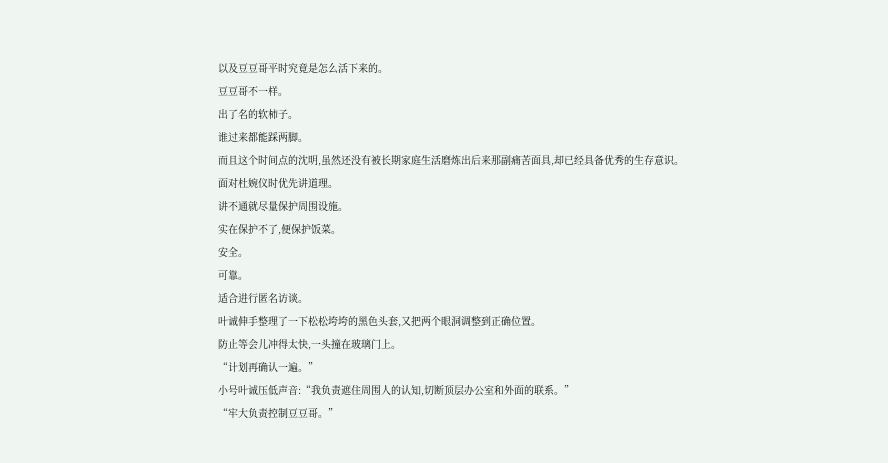以及豆豆哥平时究竟是怎么活下来的。
豆豆哥不一样。
出了名的软柿子。
谁过来都能踩两脚。
而且这个时间点的沈明,虽然还没有被长期家庭生活磨炼出后来那副痛苦面具,却已经具备优秀的生存意识。
面对杜婉仪时优先讲道理。
讲不通就尽量保护周围设施。
实在保护不了,便保护饭菜。
安全。
可靠。
适合进行匿名访谈。
叶诚伸手整理了一下松松垮垮的黑色头套,又把两个眼洞调整到正确位置。
防止等会儿冲得太快,一头撞在玻璃门上。
“计划再确认一遍。”
小号叶诚压低声音:“我负责遮住周围人的认知,切断顶层办公室和外面的联系。”
“牢大负责控制豆豆哥。”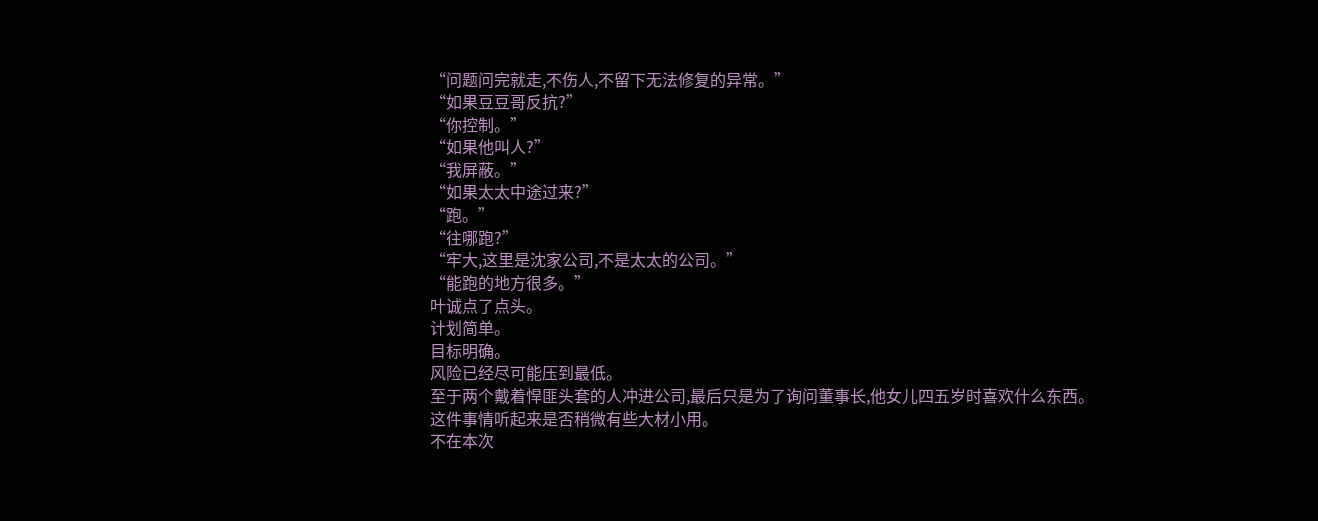“问题问完就走,不伤人,不留下无法修复的异常。”
“如果豆豆哥反抗?”
“你控制。”
“如果他叫人?”
“我屏蔽。”
“如果太太中途过来?”
“跑。”
“往哪跑?”
“牢大,这里是沈家公司,不是太太的公司。”
“能跑的地方很多。”
叶诚点了点头。
计划简单。
目标明确。
风险已经尽可能压到最低。
至于两个戴着悍匪头套的人冲进公司,最后只是为了询问董事长,他女儿四五岁时喜欢什么东西。
这件事情听起来是否稍微有些大材小用。
不在本次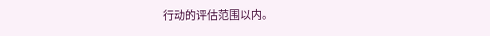行动的评估范围以内。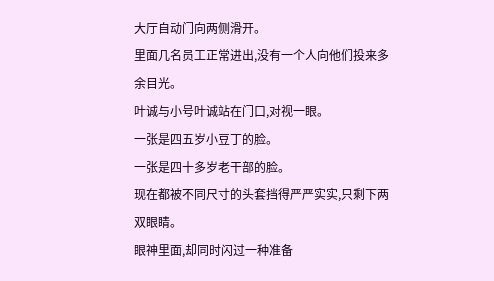大厅自动门向两侧滑开。
里面几名员工正常进出,没有一个人向他们投来多余目光。
叶诚与小号叶诚站在门口,对视一眼。
一张是四五岁小豆丁的脸。
一张是四十多岁老干部的脸。
现在都被不同尺寸的头套挡得严严实实,只剩下两双眼睛。
眼神里面,却同时闪过一种准备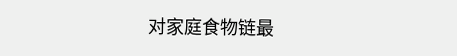对家庭食物链最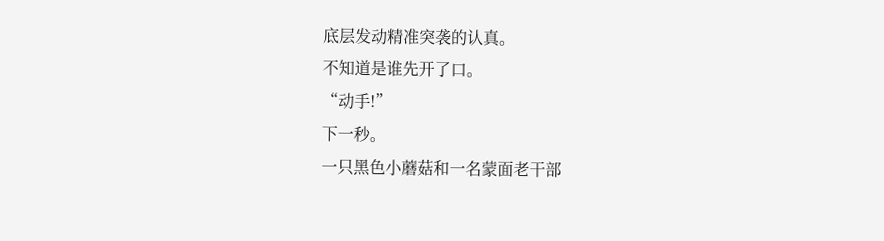底层发动精准突袭的认真。
不知道是谁先开了口。
“动手!”
下一秒。
一只黑色小蘑菇和一名蒙面老干部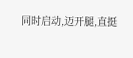同时启动,迈开腿,直挺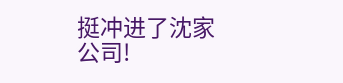挺冲进了沈家公司!